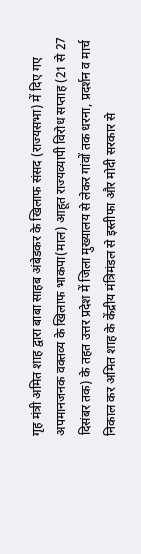गृह मंत्री अमित शाह द्वारा बाबा साहब अंबेडकर के खिलाफ संसद (राज्यसभा) में दिए गए अपमानजनक वक्तव्य के खिलाफ भाकपा(माल) आहूत राज्यव्यापी विरोध सप्ताह (21 से 27 दिसंबर तक) के तहत उत्तर प्रदेश में जिला मुख्यालय से लेकर गांवों तक धरना, प्रदर्शन व मार्च निकाल कर अमित शाह के केंद्रीय मंत्रिमंडल से इस्तीफा और मोदी सरकार से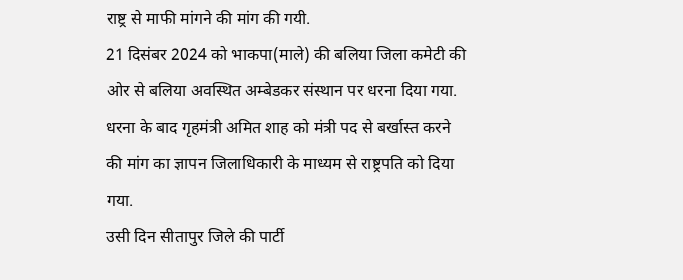राष्ट्र से माफी मांगने की मांग की गयी.
21 दिसंबर 2024 को भाकपा(माले) की बलिया जिला कमेटी की ओर से बलिया अवस्थित अम्बेडकर संस्थान पर धरना दिया गया. धरना के बाद गृहमंत्री अमित शाह को मंत्री पद से बर्खास्त करने की मांग का ज्ञापन जिलाधिकारी के माध्यम से राष्ट्रपति को दिया गया.
उसी दिन सीतापुर जिले की पार्टी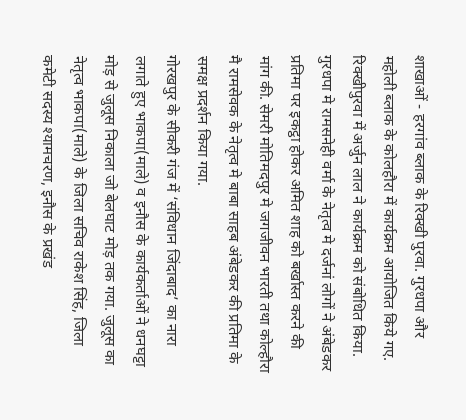शाखाओं - हरगांव ब्लाक के रिक्खी पुरवा. गुरधपा और महोली ब्लाक के कोलहौरा में कार्यक्रम आयोजित किये गए. रिक्खीपुरवा में अर्जुन लाल ने कार्यक्रम को संबोधित किया. गुरधपा मे रामसनेही वर्मा के नेतृत्व मे दर्जनां लोगों ने अंबेडकर प्रतिमा पर इकट्ठा होकर अमित शाह को बर्खास्त करने की मांग की. सेमरी मोतिमदपुर मे जगजीवन भारती तथा कोल्हौरा मै रामसेवक के नेतृत्व मे बाबा साहब अंबेडकर की प्रतिमा के समक्ष प्रदर्शन किया गया.
गोरखपुर के सीकरी गंज में ‘संविधान जिंदाबाद’ का नारा लगाते हुए भाकपा(माले) व इनौस के कार्यकर्ताओं ने धनघट्टा मोड़ से जुलूस निकाला जो बेलघाट मोड़ तक गया. जुलूस का नेतृत्व भाकपा(माले) के जिला सचिव राकेश सिंह, जिला कमेटी सदस्य श्यामचरण, इनौस के प्रखंड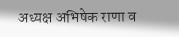अध्यक्ष अभिषेक राणा व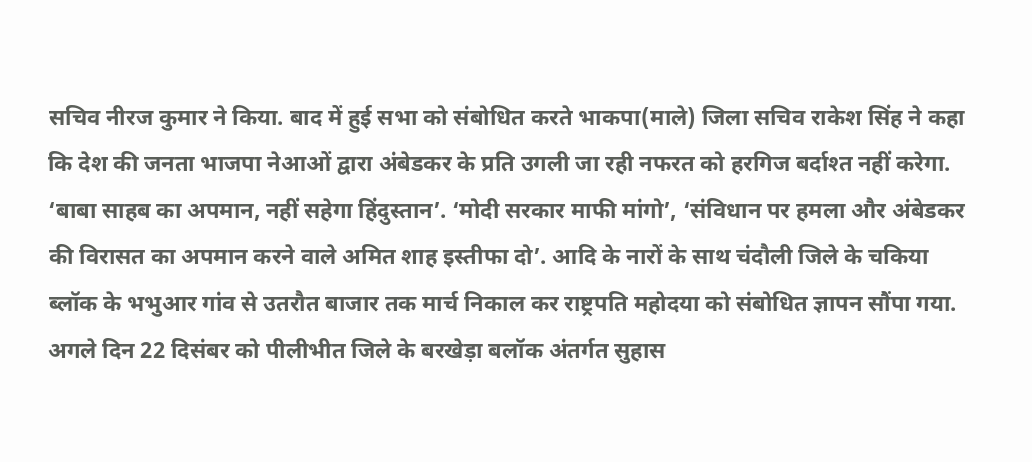सचिव नीरज कुमार ने किया. बाद में हुई सभा को संबोधित करते भाकपा(माले) जिला सचिव राकेश सिंह ने कहा कि देश की जनता भाजपा नेआओं द्वारा अंबेडकर के प्रति उगली जा रही नफरत को हरगिज बर्दाश्त नहीं करेगा.
‘बाबा साहब का अपमान, नहीं सहेगा हिंदुस्तान’. ‘मोदी सरकार माफी मांगो’, ‘संविधान पर हमला और अंबेडकर की विरासत का अपमान करने वाले अमित शाह इस्तीफा दो’. आदि के नारों के साथ चंदौली जिले के चकिया ब्लॉक के भभुआर गांव से उतरौत बाजार तक मार्च निकाल कर राष्ट्रपति महोदया को संबोधित ज्ञापन सौंपा गया.
अगले दिन 22 दिसंबर को पीलीभीत जिले के बरखेड़ा बलॉक अंतर्गत सुहास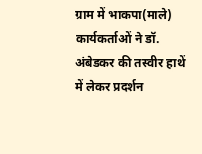ग्राम में भाकपा(माले) कार्यकर्ताओं ने डॉ. अंबेडकर की तस्वीर हाथें में लेकर प्रदर्शन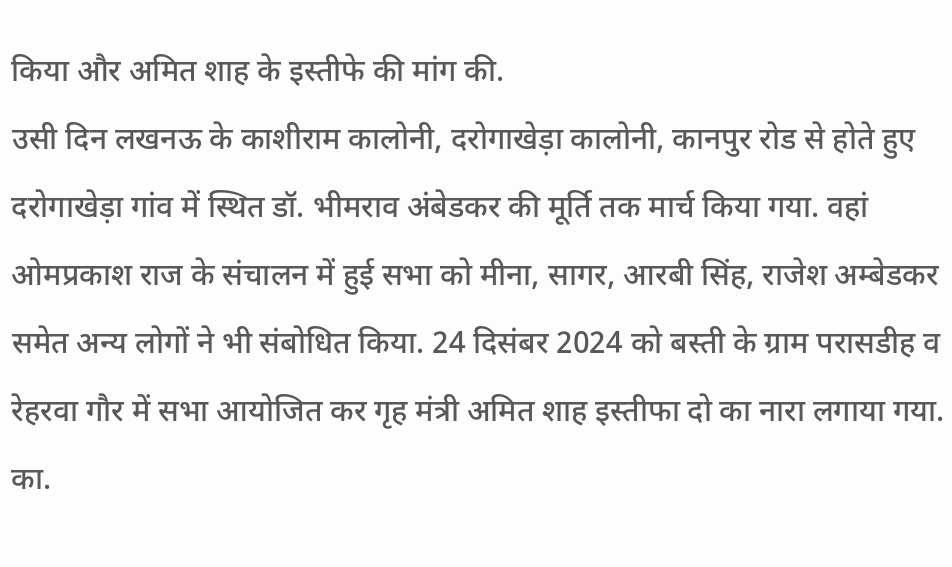किया और अमित शाह के इस्तीफे की मांग की.
उसी दिन लखनऊ के काशीराम कालोनी, दरोगाखेड़ा कालोनी, कानपुर रोड से होते हुए दरोगाखेड़ा गांव में स्थित डॉ. भीमराव अंबेडकर की मूर्ति तक मार्च किया गया. वहां ओमप्रकाश राज के संचालन में हुई सभा को मीना, सागर, आरबी सिंह, राजेश अम्बेडकर समेत अन्य लोगों ने भी संबोधित किया. 24 दिसंबर 2024 को बस्ती के ग्राम परासडीह व रेहरवा गौर में सभा आयोजित कर गृह मंत्री अमित शाह इस्तीफा दो का नारा लगाया गया. का.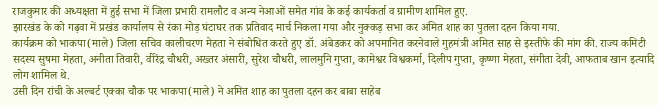राजकुमार की अध्यक्षता में हुई सभा में जिला प्रभारी रामलौट व अन्य नेआओं समेत गांव के कई कार्यकर्ता व ग्रामीण शामिल हुए.
झारखंड के को गढ़वा में प्रखंड कार्यालय से रंका मोड़ घंटाघर तक प्रतिवाद मार्च निकला गया और नुक्कड़ सभा कर अमित शाह का पुतला दहन किया गया.
कार्यक्रम को भाकपा(माले) जिला सचिव कालीचरण मेहता ने संबोधित करते हुए डॉ. अंबेडकर को अपमानित करनेवाले गुहमंत्री अमित साह से इस्तीफे की मांग की. राज्य कमिटी सदस्य सुषमा मेहता, अनीता तिवारी, वीरेंद्र चौधरी, अख्तर अंसारी, सुरेश चौधरी, लालमुनि गुप्ता, कामेश्वर विश्वकर्मा, दिलीप गुप्ता, कृष्णा मेहता, संगीता देवी, आफताब खान इत्यादि लोग शामिल थे.
उसी दिन रांची के अल्बर्ट एक्का चौक पर भाकपा(माले) ने अमित शाह का पुतला दहन कर बाबा साहेब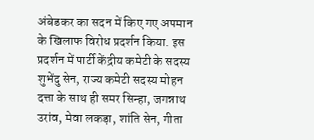अंबेडकर का सदन में किए गए अपमान के खिलाफ विरोध प्रदर्शन किया. इस प्रदर्शन में पार्टी केंद्रीय कमेटी के सदस्य शुभेंदु सेन, राज्य कमेटी सदस्य मोहन दत्ता के साथ ही समर सिन्हा, जगन्नाथ उरांव, मेवा लकड़ा, शांति सेन, गीता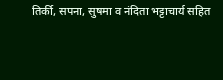तिर्की, सपना, सुषमा व नंदिता भट्टाचार्य सहित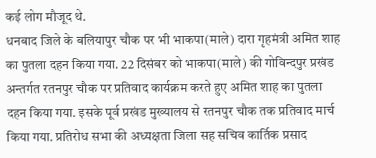कई लोग मौजूद थे.
धनबाद जिले के बलियापुर चौक पर भी भाकपा(माले) दारा गृहमंत्री अमित शाह का पुतला दहन किया गया. 22 दिसंबर को भाकपा(माले) की गोविन्दपुर प्रखंड अन्तर्गत रतनपुर चौक पर प्रतिवाद कार्यक्रम करते हुए अमित शाह का पुतला दहन किया गया. इसके पूर्व प्रखंड मुख्यालय से रतनपुर चौक तक प्रतिवाद मार्च किया गया. प्रतिरोध सभा की अध्यक्षता जिला सह सचिव कार्तिक प्रसाद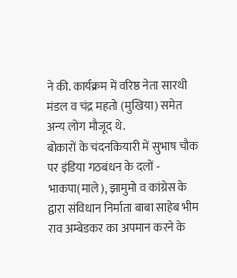ने की. कार्यक्रम में वरिष्ठ नेता सारथी मंडल व चंद्र महतो (मुखिया) समेत अन्य लोग मौजूद थे.
बोकारों के चंदनकियारी में सुभाष चौक पर इंडिया गठबंधन के दलों - भाकपा(माले), झामुमो व कांग्रेस के द्वारा संविधान निर्माता बाबा साहेब भीम राव अम्बेडकर का अपमान करने के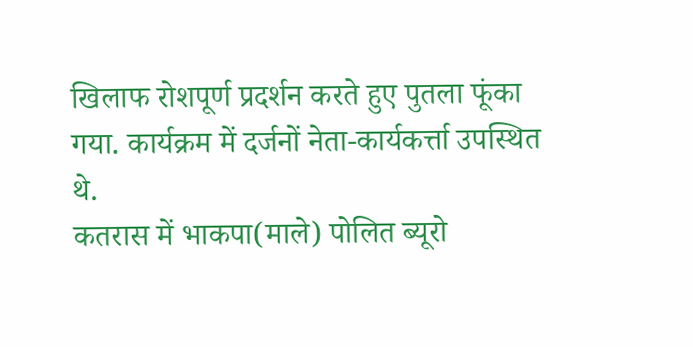खिलाफ रोशपूर्ण प्रदर्शन करते हुए पुतला फूंका गया. कार्यक्रम में दर्जनों नेता-कार्यकर्त्ता उपस्थित थे.
कतरास में भाकपा(माले) पोलित ब्यूरो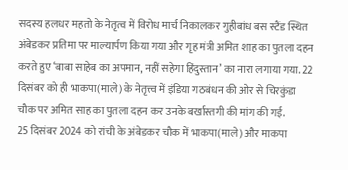सदस्य हलधर महतो के नेतृत्व में विरोध मार्च निकालकर गुहीबांध बस स्टैंड स्थित अंबेडकर प्रतिमा पर माल्यार्पण किया गया और गृह मंत्री अमित शाह का पुतला दहन करते हुए ‘बाबा साहेब का अपमान, नहीं सहेगा हिंदुस्तान’ का नारा लगाया गया. 22 दिसंबर को ही भाकपा(माले) के नेतृत्त्व में इंडिया गठबंधन की ओर से चिरकुंडा चौक पर अमित साह का पुतला दहन कर उनके बर्खास्तगी की मांग की गई.
25 दिसंबर 2024 को रांची के अंबेडकर चौक में भाकपा(माले) और माकपा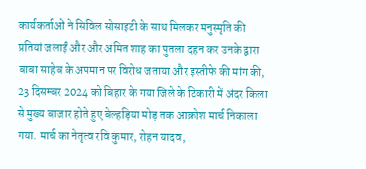कार्यकर्ताओं ने सिविल सोसाइटी के साथ मिलकर मनुस्मृति की प्रतियां जलाईं और और अमित शाह का पुतला दहन कर उनके द्वारा बाबा साहेब के अपमान पर विरोध जताया और इस्तीफे की मांग की,
23 दिसम्बर 2024 को बिहार के गया जिले के टिकारी में अंदर किला से मुख्य बाजार होते हुए बेल्हड़िया मोड़ तक आक्रोश मार्च निकाला गया. मार्च का नेतृत्व रवि कुमार, रोहन यादव,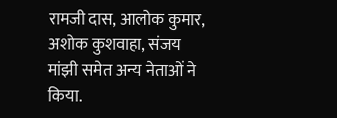रामजी दास, आलोक कुमार, अशोक कुशवाहा, संजय मांझी समेत अन्य नेताओं ने किया.